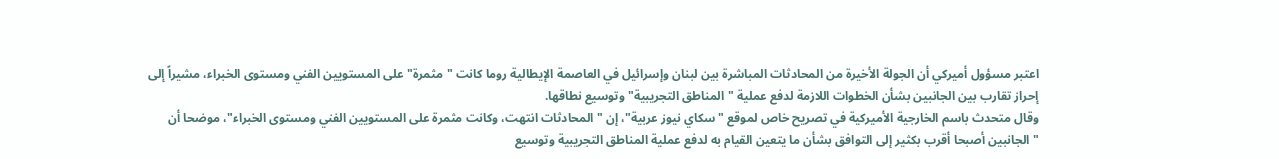اعتبر مسؤول أميركي أن الجولة الأخيرة من المحادثات المباشرة بين لبنان وإسرائيل في العاصمة الإيطالية روما كانت "مثمرة" على المستويين الفني ومستوى الخبراء، مشيراً إلى إحراز تقارب بين الجانبين بشأن الخطوات اللازمة لدفع عملية "المناطق التجريبية" وتوسيع نطاقها.
وقال متحدث باسم الخارجية الأميركية في تصريح خاص لموقع "سكاي نيوز عربية"، إن "المحادثات انتهت، وكانت مثمرة على المستويين الفني ومستوى الخبراء"، موضحا أن "الجانبين أصبحا أقرب بكثير إلى التوافق بشأن ما يتعين القيام به لدفع عملية المناطق التجريبية وتوسيع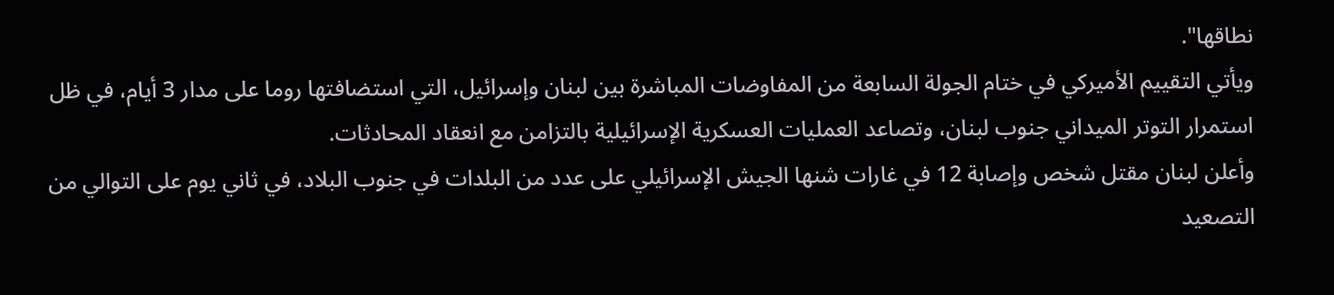نطاقها".
ويأتي التقييم الأميركي في ختام الجولة السابعة من المفاوضات المباشرة بين لبنان وإسرائيل، التي استضافتها روما على مدار 3 أيام، في ظل استمرار التوتر الميداني جنوب لبنان، وتصاعد العمليات العسكرية الإسرائيلية بالتزامن مع انعقاد المحادثات.
وأعلن لبنان مقتل شخص وإصابة 12 في غارات شنها الجيش الإسرائيلي على عدد من البلدات في جنوب البلاد، في ثاني يوم على التوالي من التصعيد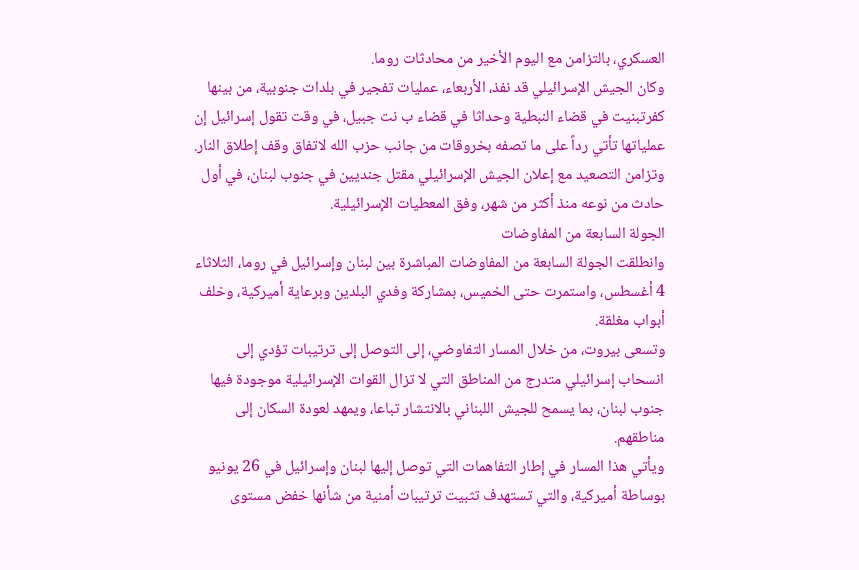العسكري، بالتزامن مع اليوم الأخير من محادثات روما.
وكان الجيش الإسرائيلي قد نفذ، الأربعاء، عمليات تفجير في بلدات جنوبية، من بينها كفرتبنيت في قضاء النبطية وحداثا في قضاء ب نت جبيل، في وقت تقول إسرائيل إن عملياتها تأتي رداً على ما تصفه بخروقات من جانب حزب الله لاتفاق وقف إطلاق النار.
وتزامن التصعيد مع إعلان الجيش الإسرائيلي مقتل جنديين في جنوب لبنان، في أول حادث من نوعه منذ أكثر من شهر، وفق المعطيات الإسرائيلية.
الجولة السابعة من المفاوضات
وانطلقت الجولة السابعة من المفاوضات المباشرة بين لبنان وإسرائيل في روما، الثلاثاء 4 أغسطس، واستمرت حتى الخميس، بمشاركة وفدي البلدين وبرعاية أميركية، وخلف أبواب مغلقة.
وتسعى بيروت، من خلال المسار التفاوضي، إلى التوصل إلى ترتيبات تؤدي إلى انسحاب إسرائيلي متدرج من المناطق التي لا تزال القوات الإسرائيلية موجودة فيها جنوب لبنان، بما يسمح للجيش اللبناني بالانتشار تباعا، ويمهد لعودة السكان إلى مناطقهم.
ويأتي هذا المسار في إطار التفاهمات التي توصل إليها لبنان وإسرائيل في 26 يونيو بوساطة أميركية، والتي تستهدف تثبيت ترتيبات أمنية من شأنها خفض مستوى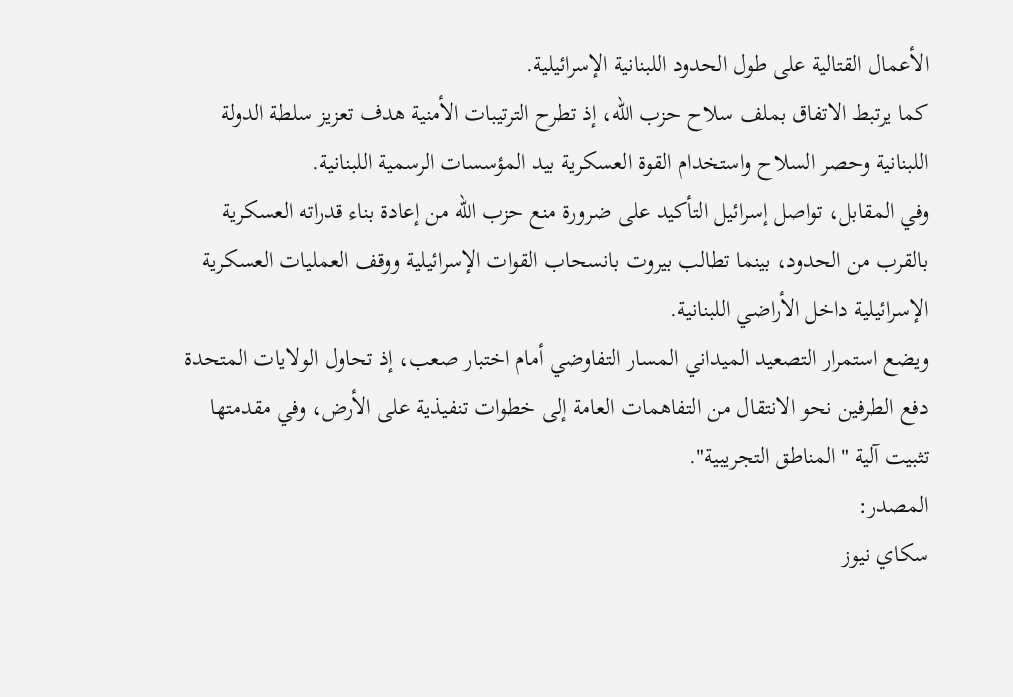الأعمال القتالية على طول الحدود اللبنانية الإسرائيلية.
كما يرتبط الاتفاق بملف سلاح حزب الله، إذ تطرح الترتيبات الأمنية هدف تعزيز سلطة الدولة اللبنانية وحصر السلاح واستخدام القوة العسكرية بيد المؤسسات الرسمية اللبنانية.
وفي المقابل، تواصل إسرائيل التأكيد على ضرورة منع حزب الله من إعادة بناء قدراته العسكرية بالقرب من الحدود، بينما تطالب بيروت بانسحاب القوات الإسرائيلية ووقف العمليات العسكرية الإسرائيلية داخل الأراضي اللبنانية.
ويضع استمرار التصعيد الميداني المسار التفاوضي أمام اختبار صعب، إذ تحاول الولايات المتحدة دفع الطرفين نحو الانتقال من التفاهمات العامة إلى خطوات تنفيذية على الأرض، وفي مقدمتها تثبيت آلية "المناطق التجريبية".
المصدر:
سكاي نيوز